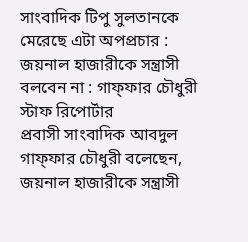সাংবাদিক টিপু সুলতানকে মেরেছে এটা অপপ্রচার : জয়নাল হাজারীকে সন্ত্রাসী বলবেন না : গাফ্ফার চৌধুরী
স্টাফ রিপোর্টার
প্রবাসী সাংবাদিক আবদুল গাফ্ফার চৌধুরী বলেছেন, জয়নাল হাজারীকে সন্ত্রাসী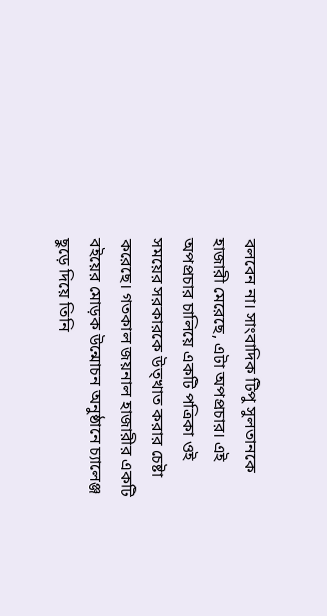বলবেন না। সাংবাদিক টিপু সুলতানকে হাজারী মেরেছে, এটা অপপ্রচার। এই অপপ্রচার চালিয়ে একটি পত্রিকা ওই সময়ের সরকারকে উত্খাত করার চেষ্টা করেছে। গতকাল জয়নাল হাজারীর একটি বইয়ের মোড়ক উন্মোচন অনুষ্ঠানে চ্যালেঞ্জ ছুড়ে দিয়ে তিনি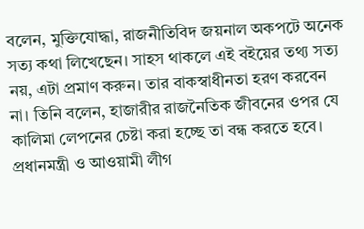বলেন, মুক্তিযোদ্ধা, রাজনীতিবিদ জয়নাল অকপটে অনেক সত্য কথা লিখেছেন। সাহস থাকলে এই বইয়ের তথ্য সত্য নয়, এটা প্রমাণ করুন। তার বাকস্বাধীনতা হরণ করবেন না। তিনি বলেন, হাজারীর রাজনৈতিক জীবনের ওপর যে কালিমা লেপনের চেষ্টা করা হচ্ছে তা বন্ধ করতে হবে। প্রধানমন্ত্রী ও আওয়ামী লীগ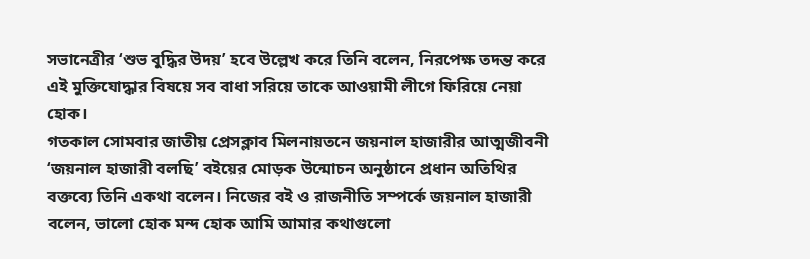সভানেত্রীর ‘শুভ বুদ্ধির উদয়’ হবে উল্লেখ করে তিনি বলেন, নিরপেক্ষ তদন্ত করে এই মুক্তিযোদ্ধার বিষয়ে সব বাধা সরিয়ে তাকে আওয়ামী লীগে ফিরিয়ে নেয়া হোক।
গতকাল সোমবার জাতীয় প্রেসক্লাব মিলনায়তনে জয়নাল হাজারীর আত্মজীবনী ‘জয়নাল হাজারী বলছি’ বইয়ের মোড়ক উন্মোচন অনুষ্ঠানে প্রধান অতিথির বক্তব্যে তিনি একথা বলেন। নিজের বই ও রাজনীতি সম্পর্কে জয়নাল হাজারী বলেন, ভালো হোক মন্দ হোক আমি আমার কথাগুলো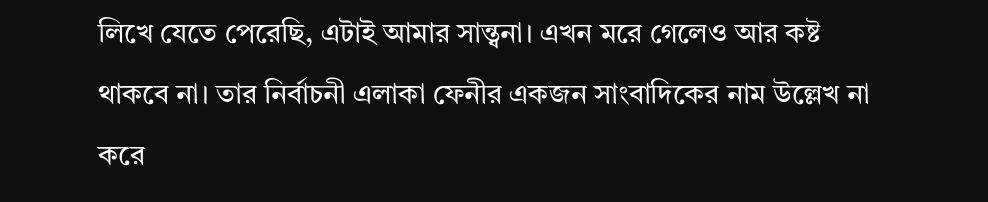লিখে যেতে পেরেছি, এটাই আমার সান্ত্বনা। এখন মরে গেলেও আর কষ্ট থাকবে না। তার নির্বাচনী এলাকা ফেনীর একজন সাংবাদিকের নাম উল্লেখ না করে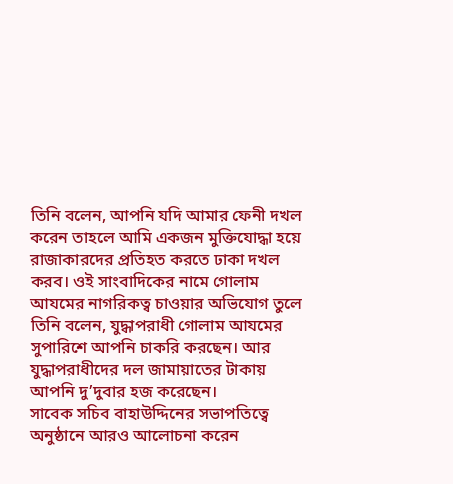তিনি বলেন, আপনি যদি আমার ফেনী দখল করেন তাহলে আমি একজন মুক্তিযোদ্ধা হয়ে রাজাকারদের প্রতিহত করতে ঢাকা দখল করব। ওই সাংবাদিকের নামে গোলাম আযমের নাগরিকত্ব চাওয়ার অভিযোগ তুলে তিনি বলেন, যুদ্ধাপরাধী গোলাম আযমের সুপারিশে আপনি চাকরি করছেন। আর যুদ্ধাপরাধীদের দল জামায়াতের টাকায় আপনি দু’দুবার হজ করেছেন।
সাবেক সচিব বাহাউদ্দিনের সভাপতিত্বে অনুষ্ঠানে আরও আলোচনা করেন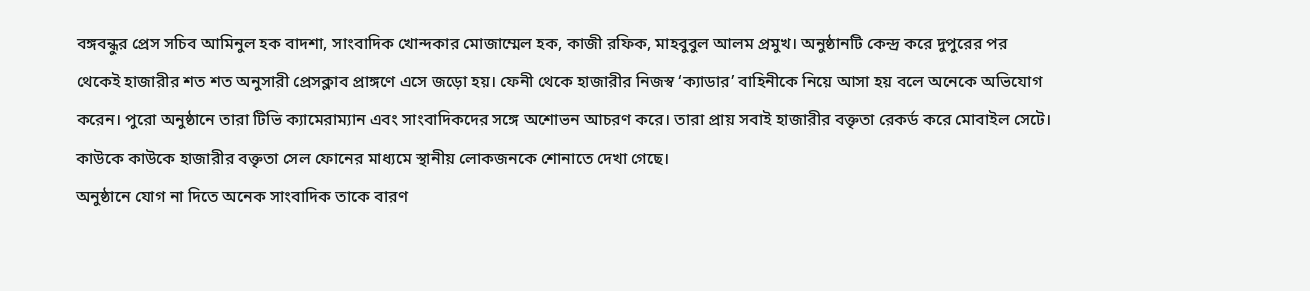বঙ্গবন্ধুর প্রেস সচিব আমিনুল হক বাদশা, সাংবাদিক খোন্দকার মোজাম্মেল হক, কাজী রফিক, মাহবুবুল আলম প্রমুখ। অনুষ্ঠানটি কেন্দ্র করে দুপুরের পর থেকেই হাজারীর শত শত অনুসারী প্রেসক্লাব প্রাঙ্গণে এসে জড়ো হয়। ফেনী থেকে হাজারীর নিজস্ব ‘ক্যাডার’ বাহিনীকে নিয়ে আসা হয় বলে অনেকে অভিযোগ করেন। পুরো অনুষ্ঠানে তারা টিভি ক্যামেরাম্যান এবং সাংবাদিকদের সঙ্গে অশোভন আচরণ করে। তারা প্রায় সবাই হাজারীর বক্তৃতা রেকর্ড করে মোবাইল সেটে। কাউকে কাউকে হাজারীর বক্তৃতা সেল ফোনের মাধ্যমে স্থানীয় লোকজনকে শোনাতে দেখা গেছে।
অনুষ্ঠানে যোগ না দিতে অনেক সাংবাদিক তাকে বারণ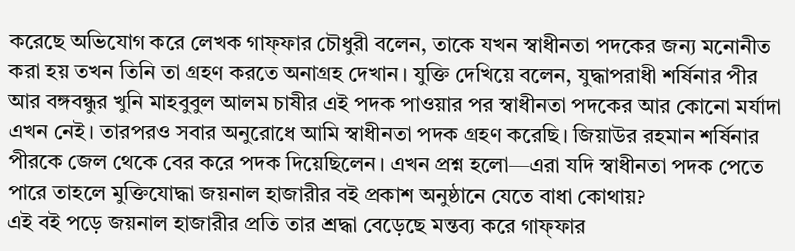করেছে অভিযোগ করে লেখক গাফ্ফার চৌধুরী বলেন, তাকে যখন স্বাধীনতা পদকের জন্য মনোনীত করা হয় তখন তিনি তা গ্রহণ করতে অনাগ্রহ দেখান। যুক্তি দেখিয়ে বলেন, যুদ্ধাপরাধী শর্ষিনার পীর আর বঙ্গবন্ধুর খুনি মাহবুবুল আলম চাষীর এই পদক পাওয়ার পর স্বাধীনতা পদকের আর কোনো মর্যাদা এখন নেই। তারপরও সবার অনুরোধে আমি স্বাধীনতা পদক গ্রহণ করেছি। জিয়াউর রহমান শর্ষিনার পীরকে জেল থেকে বের করে পদক দিয়েছিলেন। এখন প্রশ্ন হলো—এরা যদি স্বাধীনতা পদক পেতে পারে তাহলে মুক্তিযোদ্ধা জয়নাল হাজারীর বই প্রকাশ অনুষ্ঠানে যেতে বাধা কোথায়?
এই বই পড়ে জয়নাল হাজারীর প্রতি তার শ্রদ্ধা বেড়েছে মন্তব্য করে গাফ্ফার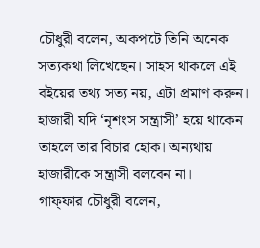চৌধুরী বলেন, অকপটে তিনি অনেক সত্যকথা লিখেছেন। সাহস থাকলে এই বইয়ের তথ্য সত্য নয়, এটা প্রমাণ করুন। হাজারী যদি ‘নৃশংস সন্ত্রাসী’ হয়ে থাকেন তাহলে তার বিচার হোক। অন্যথায় হাজারীকে সন্ত্রাসী বলবেন না।
গাফ্ফার চৌধুরী বলেন,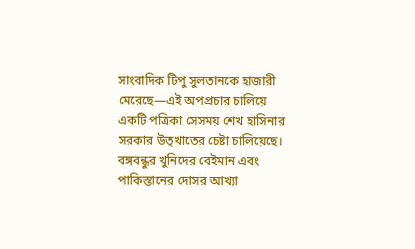সাংবাদিক টিপু সুলতানকে হাজারী মেরেছে—এই অপপ্রচার চালিয়ে একটি পত্রিকা সেসময় শেখ হাসিনার সরকার উত্খাতের চেষ্টা চালিয়েছে।
বঙ্গবন্ধুর খুনিদের বেইমান এবং পাকিস্তানের দোসর আখ্যা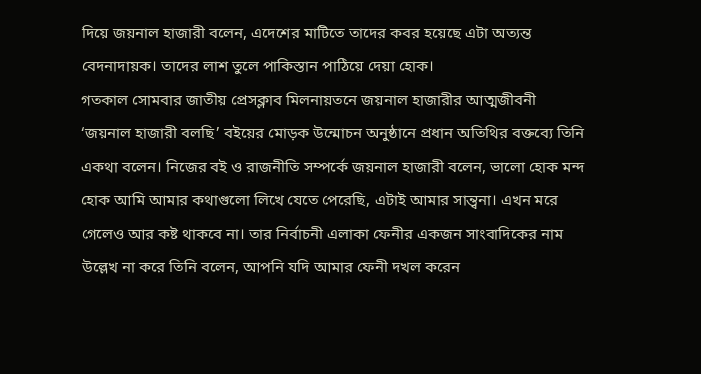দিয়ে জয়নাল হাজারী বলেন, এদেশের মাটিতে তাদের কবর হয়েছে এটা অত্যন্ত বেদনাদায়ক। তাদের লাশ তুলে পাকিস্তান পাঠিয়ে দেয়া হোক।
গতকাল সোমবার জাতীয় প্রেসক্লাব মিলনায়তনে জয়নাল হাজারীর আত্মজীবনী ‘জয়নাল হাজারী বলছি’ বইয়ের মোড়ক উন্মোচন অনুষ্ঠানে প্রধান অতিথির বক্তব্যে তিনি একথা বলেন। নিজের বই ও রাজনীতি সম্পর্কে জয়নাল হাজারী বলেন, ভালো হোক মন্দ হোক আমি আমার কথাগুলো লিখে যেতে পেরেছি, এটাই আমার সান্ত্বনা। এখন মরে গেলেও আর কষ্ট থাকবে না। তার নির্বাচনী এলাকা ফেনীর একজন সাংবাদিকের নাম উল্লেখ না করে তিনি বলেন, আপনি যদি আমার ফেনী দখল করেন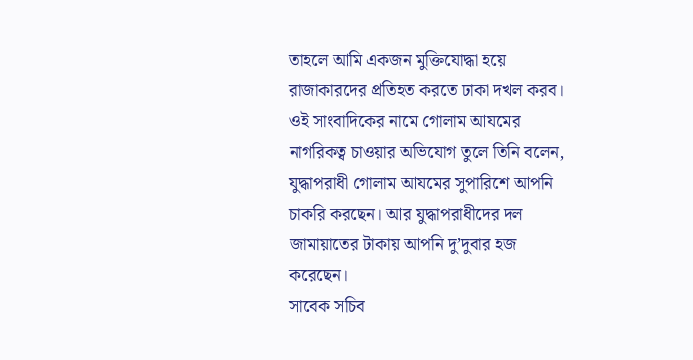তাহলে আমি একজন মুক্তিযোদ্ধা হয়ে রাজাকারদের প্রতিহত করতে ঢাকা দখল করব। ওই সাংবাদিকের নামে গোলাম আযমের নাগরিকত্ব চাওয়ার অভিযোগ তুলে তিনি বলেন, যুদ্ধাপরাধী গোলাম আযমের সুপারিশে আপনি চাকরি করছেন। আর যুদ্ধাপরাধীদের দল জামায়াতের টাকায় আপনি দু’দুবার হজ করেছেন।
সাবেক সচিব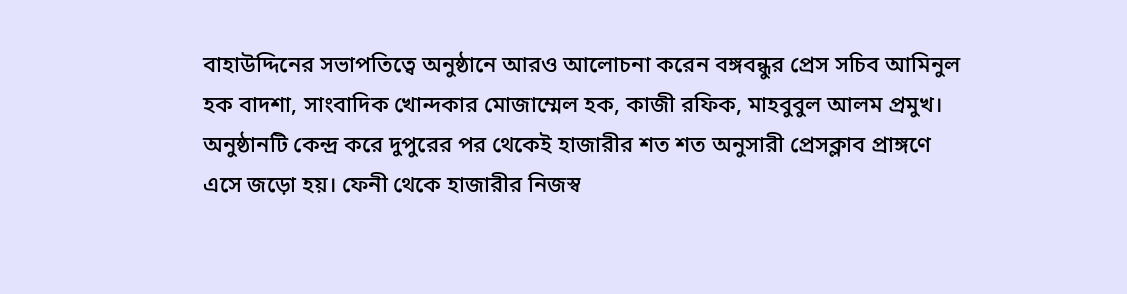বাহাউদ্দিনের সভাপতিত্বে অনুষ্ঠানে আরও আলোচনা করেন বঙ্গবন্ধুর প্রেস সচিব আমিনুল হক বাদশা, সাংবাদিক খোন্দকার মোজাম্মেল হক, কাজী রফিক, মাহবুবুল আলম প্রমুখ। অনুষ্ঠানটি কেন্দ্র করে দুপুরের পর থেকেই হাজারীর শত শত অনুসারী প্রেসক্লাব প্রাঙ্গণে এসে জড়ো হয়। ফেনী থেকে হাজারীর নিজস্ব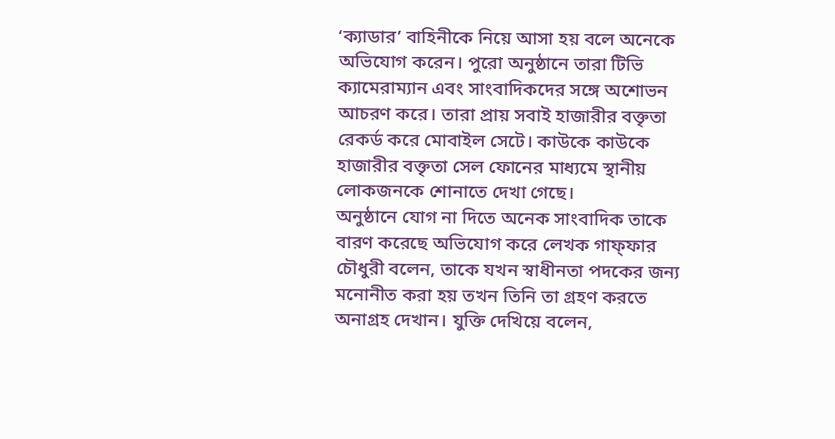‘ক্যাডার’ বাহিনীকে নিয়ে আসা হয় বলে অনেকে অভিযোগ করেন। পুরো অনুষ্ঠানে তারা টিভি ক্যামেরাম্যান এবং সাংবাদিকদের সঙ্গে অশোভন আচরণ করে। তারা প্রায় সবাই হাজারীর বক্তৃতা রেকর্ড করে মোবাইল সেটে। কাউকে কাউকে হাজারীর বক্তৃতা সেল ফোনের মাধ্যমে স্থানীয় লোকজনকে শোনাতে দেখা গেছে।
অনুষ্ঠানে যোগ না দিতে অনেক সাংবাদিক তাকে বারণ করেছে অভিযোগ করে লেখক গাফ্ফার চৌধুরী বলেন, তাকে যখন স্বাধীনতা পদকের জন্য মনোনীত করা হয় তখন তিনি তা গ্রহণ করতে অনাগ্রহ দেখান। যুক্তি দেখিয়ে বলেন,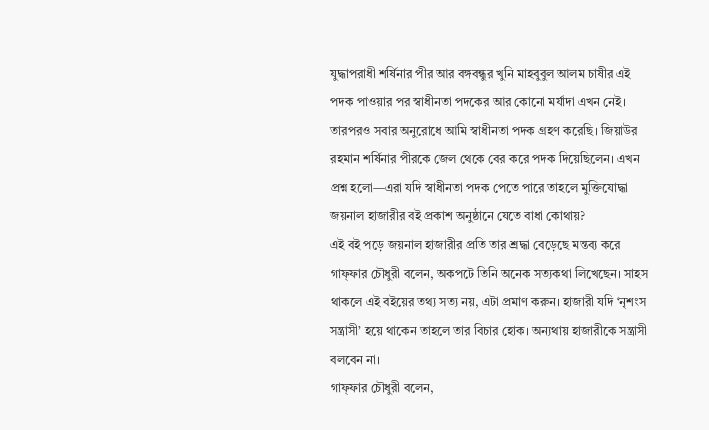যুদ্ধাপরাধী শর্ষিনার পীর আর বঙ্গবন্ধুর খুনি মাহবুবুল আলম চাষীর এই পদক পাওয়ার পর স্বাধীনতা পদকের আর কোনো মর্যাদা এখন নেই। তারপরও সবার অনুরোধে আমি স্বাধীনতা পদক গ্রহণ করেছি। জিয়াউর রহমান শর্ষিনার পীরকে জেল থেকে বের করে পদক দিয়েছিলেন। এখন প্রশ্ন হলো—এরা যদি স্বাধীনতা পদক পেতে পারে তাহলে মুক্তিযোদ্ধা জয়নাল হাজারীর বই প্রকাশ অনুষ্ঠানে যেতে বাধা কোথায়?
এই বই পড়ে জয়নাল হাজারীর প্রতি তার শ্রদ্ধা বেড়েছে মন্তব্য করে গাফ্ফার চৌধুরী বলেন, অকপটে তিনি অনেক সত্যকথা লিখেছেন। সাহস থাকলে এই বইয়ের তথ্য সত্য নয়, এটা প্রমাণ করুন। হাজারী যদি ‘নৃশংস সন্ত্রাসী’ হয়ে থাকেন তাহলে তার বিচার হোক। অন্যথায় হাজারীকে সন্ত্রাসী বলবেন না।
গাফ্ফার চৌধুরী বলেন,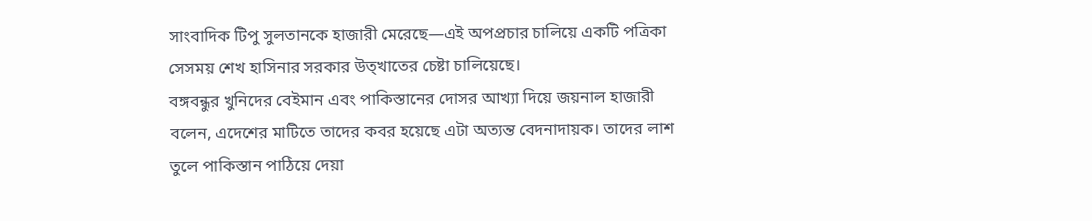সাংবাদিক টিপু সুলতানকে হাজারী মেরেছে—এই অপপ্রচার চালিয়ে একটি পত্রিকা সেসময় শেখ হাসিনার সরকার উত্খাতের চেষ্টা চালিয়েছে।
বঙ্গবন্ধুর খুনিদের বেইমান এবং পাকিস্তানের দোসর আখ্যা দিয়ে জয়নাল হাজারী বলেন, এদেশের মাটিতে তাদের কবর হয়েছে এটা অত্যন্ত বেদনাদায়ক। তাদের লাশ তুলে পাকিস্তান পাঠিয়ে দেয়া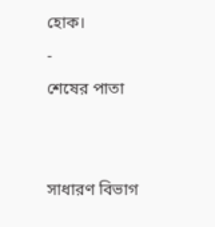হোক।
-
শেষের পাতা


সাধারণ বিভাগ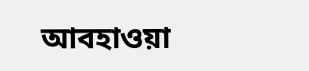আবহাওয়া